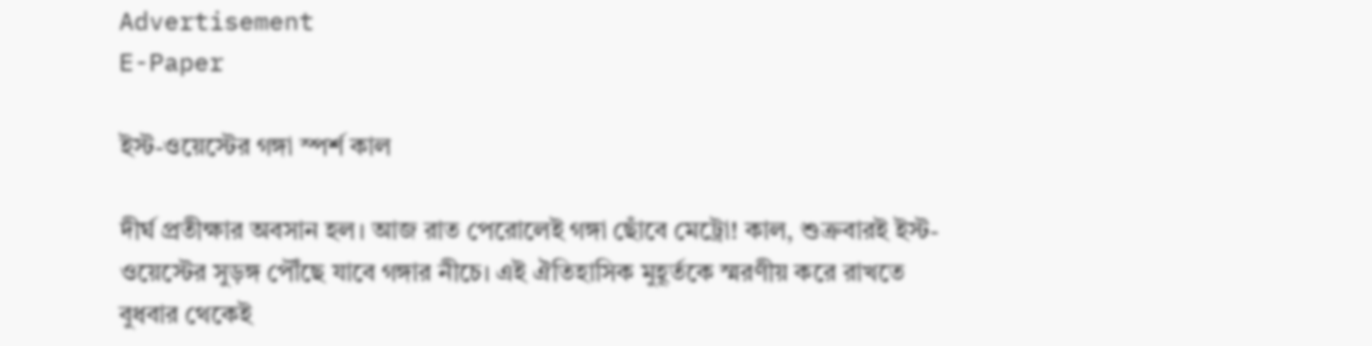Advertisement
E-Paper

ইস্ট-ওয়েস্টের গঙ্গা স্পর্শ কাল

দীর্ঘ প্রতীক্ষার অবসান হল। আজ রাত পেরোলেই গঙ্গা ছোঁবে মেট্রো! কাল, শুক্রবারই ইস্ট-ওয়েস্টের সুড়ঙ্গ পৌঁছে যাবে গঙ্গার নীচে। এই ঐতিহাসিক মুহূর্তকে স্মরণীয় করে রাখতে বুধবার থেকেই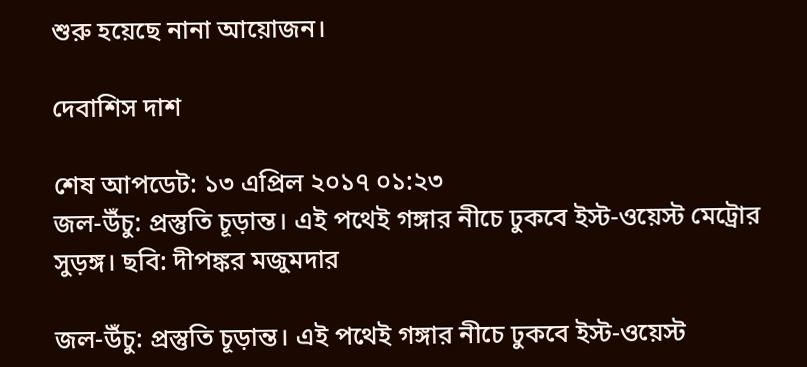শুরু হয়েছে নানা আয়োজন।

দেবাশিস দাশ

শেষ আপডেট: ১৩ এপ্রিল ২০১৭ ০১:২৩
জল-উঁচু: প্রস্তুতি চূড়ান্ত। এই পথেই গঙ্গার নীচে ঢুকবে ইস্ট-ওয়েস্ট মেট্রোর সুড়ঙ্গ। ছবি: দীপঙ্কর মজুমদার

জল-উঁচু: প্রস্তুতি চূড়ান্ত। এই পথেই গঙ্গার নীচে ঢুকবে ইস্ট-ওয়েস্ট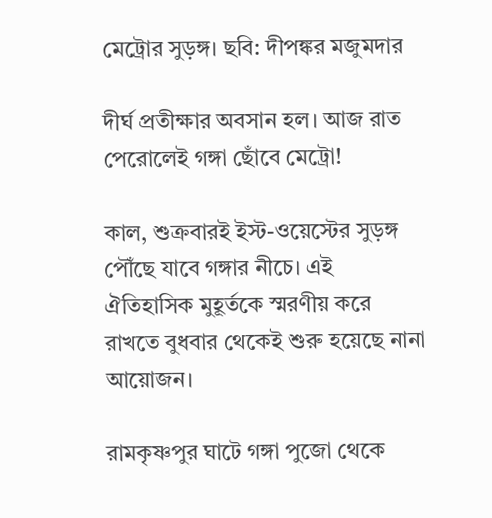মেট্রোর সুড়ঙ্গ। ছবি: দীপঙ্কর মজুমদার

দীর্ঘ প্রতীক্ষার অবসান হল। আজ রাত পেরোলেই গঙ্গা ছোঁবে মেট্রো!

কাল, শুক্রবারই ইস্ট-ওয়েস্টের সুড়ঙ্গ পৌঁছে যাবে গঙ্গার নীচে। এই ঐতিহাসিক মুহূর্তকে স্মরণীয় করে রাখতে বুধবার থেকেই শুরু হয়েছে নানা আয়োজন।

রামকৃষ্ণপুর ঘাটে গঙ্গা পুজো থেকে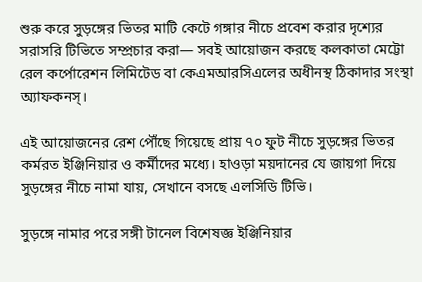শুরু করে সুড়ঙ্গের ভিতর মাটি কেটে গঙ্গার নীচে প্রবেশ করার দৃশ্যের সরাসরি টিভিতে সম্প্রচার করা— সবই আয়োজন করছে কলকাতা মেট্টো রেল কর্পোরেশন লিমিটেড বা কেএমআরসিএলের অধীনস্থ ঠিকাদার সংস্থা অ্যাফকনস্।

এই আয়োজনের রেশ পৌঁছে গিয়েছে প্রায় ৭০ ফুট নীচে সুড়ঙ্গের ভিতর কর্মরত ইঞ্জিনিয়ার ও কর্মীদের মধ্যে। হাওড়া ময়দানের যে জায়গা দিয়ে সুড়ঙ্গের নীচে নামা যায়, সেখানে বসছে এলসিডি টিভি।

সুড়ঙ্গে নামার পরে সঙ্গী টানেল বিশেষজ্ঞ ইঞ্জিনিয়ার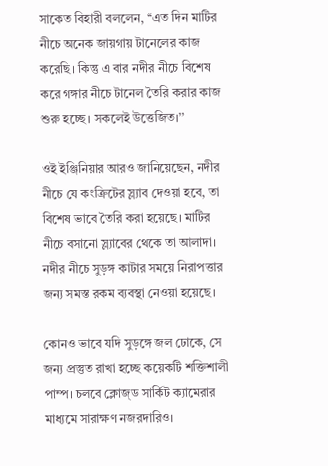সাকেত বিহারী বললেন, ‘‘এত দিন মাটির নীচে অনেক জায়গায় টানেলের কাজ করেছি। কিন্তু এ বার নদীর নীচে বিশেষ করে গঙ্গার নীচে টানেল তৈরি করার কাজ শুরু হচ্ছে। সকলেই উত্তেজিত।’’

ওই ইঞ্জিনিয়ার আরও জানিয়েছেন, নদীর নীচে যে কংক্রিটের স্ল্যাব দেওয়া হবে, তা বিশেষ ভাবে তৈরি করা হয়েছে। মাটির নীচে বসানো স্ল্যাবের থেকে তা আলাদা। নদীর নীচে সুড়ঙ্গ কাটার সময়ে নিরাপত্তার জন্য সমস্ত রকম ব্যবস্থা নেওয়া হয়েছে।

কোনও ভাবে যদি সুড়ঙ্গে জল ঢোকে, সে জন্য প্রস্তুত রাখা হচ্ছে কয়েকটি শক্তিশালী পাম্প। চলবে ক্লোজ্‌ড সার্কিট ক্যামেরার মাধ্যমে সারাক্ষণ নজরদারিও।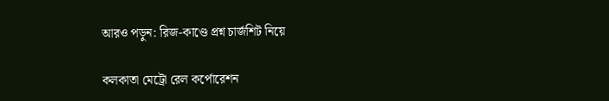আরও পড়ুন: রিজ-কাণ্ডে প্রশ্ন চার্জশিট নিয়ে

কলকাতা মেট্রো রেল কর্পোরেশন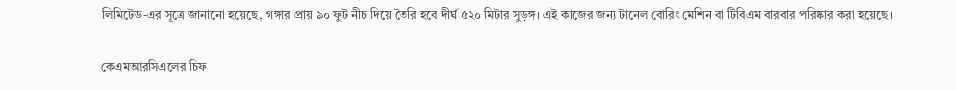লিমিটেড-এর সূত্রে জানানো হয়েছে, গঙ্গার প্রায় ৯০ ফুট নীচ দিয়ে তৈরি হবে দীর্ঘ ৫২০ মিটার সুড়ঙ্গ। এই কাজের জন্য টানেল বোরিং মেশিন বা টিবিএম বারবার পরিষ্কার করা হয়েছে।

কেএমআরসিএলের চিফ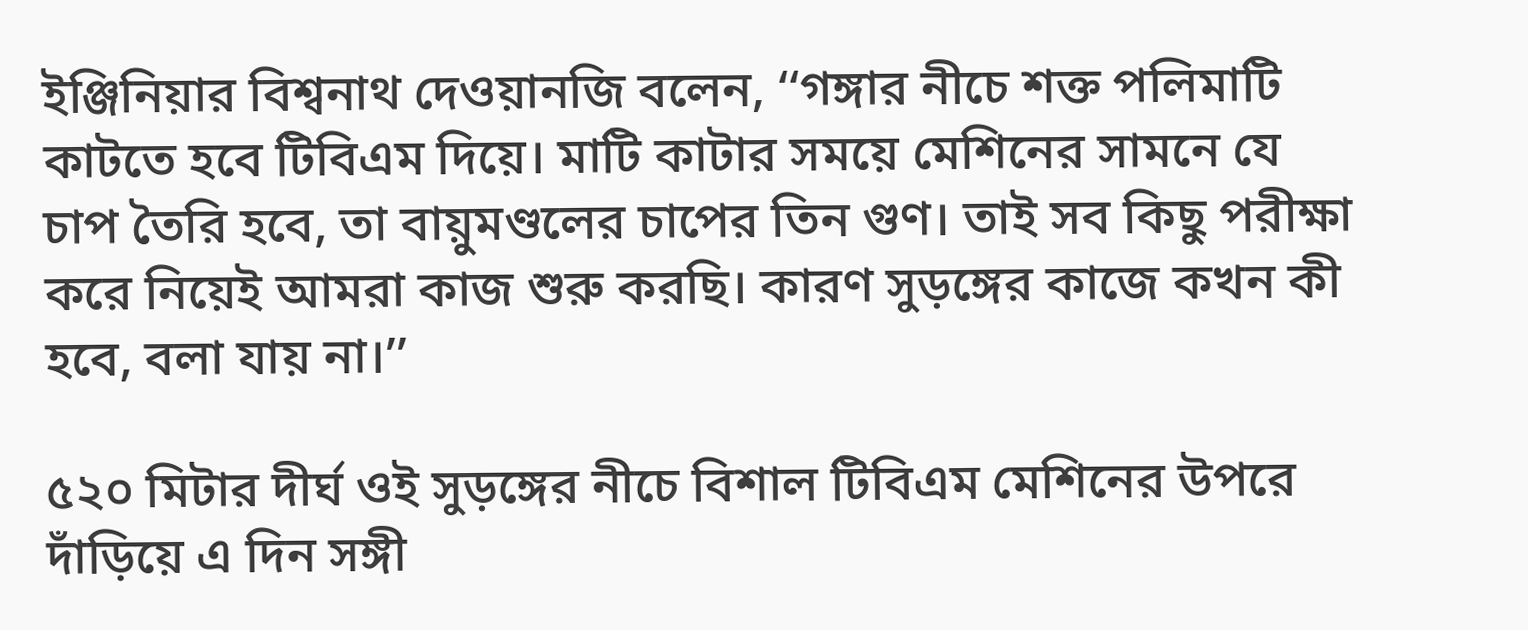ইঞ্জিনিয়ার বিশ্বনাথ দেওয়ানজি বলেন, ‘‘গঙ্গার নীচে শক্ত পলিমাটি কাটতে হবে টিবিএম দিয়ে। মাটি কাটার সময়ে মেশিনের সামনে যে চাপ তৈরি হবে, তা বায়ুমণ্ডলের চাপের তিন গুণ। তাই সব কিছু পরীক্ষা করে নিয়েই আমরা কাজ শুরু করছি। কারণ সুড়ঙ্গের কাজে কখন কী হবে, বলা যায় না।’’

৫২০ মিটার দীর্ঘ ওই সুড়ঙ্গের নীচে বিশাল টিবিএম মেশিনের উপরে দাঁড়িয়ে এ দিন সঙ্গী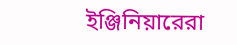ইঞ্জিনিয়ারেরা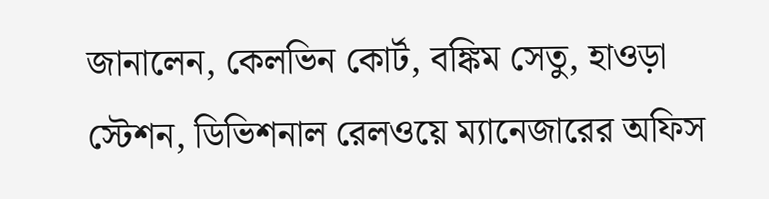জানালেন, কেলভিন কোর্ট, বঙ্কিম সেতু, হাওড়া স্টেশন, ডিভিশনাল রেলওয়ে ম্যানেজারের অফিস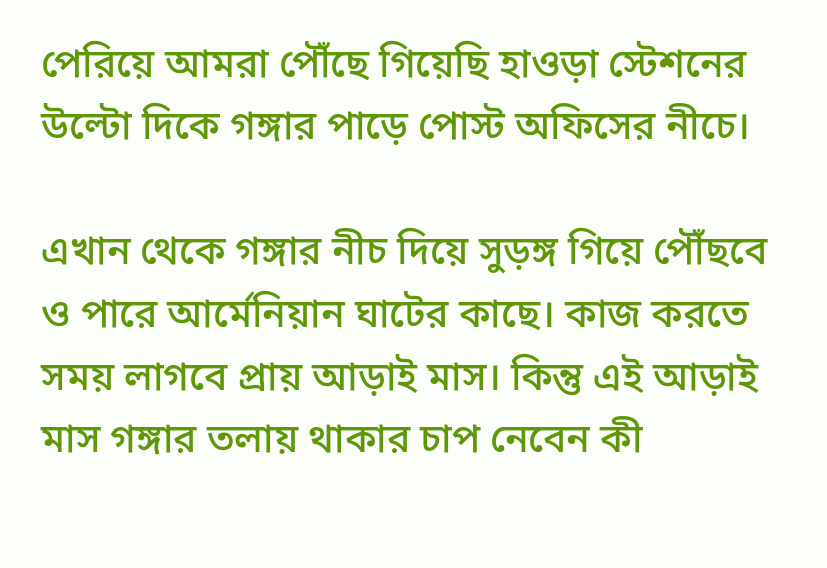পেরিয়ে আমরা পৌঁছে গিয়েছি হাওড়া স্টেশনের উল্টো দিকে গঙ্গার পাড়ে পোস্ট অফিসের নীচে।

এখান থেকে গঙ্গার নীচ দিয়ে সুড়ঙ্গ গিয়ে পৌঁছবে ও পারে আর্মেনিয়ান ঘাটের কাছে। কাজ করতে সময় লাগবে প্রায় আড়াই মাস। কিন্তু এই আড়াই মাস গঙ্গার তলায় থাকার চাপ নেবেন কী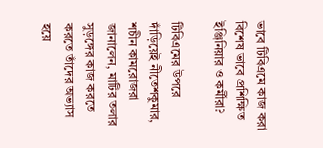ভাবে টিবিএমে কাজ করা বিশেষ ভাবে প্রশিক্ষিত ইঞ্জিনিয়ার ও কর্মীরা?

টিবিএমের উপরে দাঁড়িয়েই নীতেশকুমার, শচীন কামরোজরা জানালেন, মাটির তলার সুড়ঙ্গের কাজ করতে করতে তাঁদের অভ্যাস হয়ে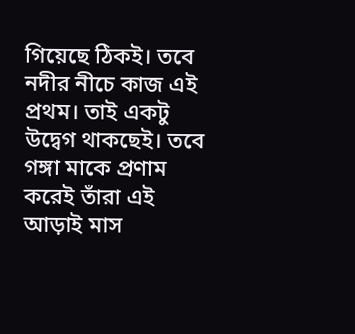গিয়েছে ঠিকই। তবে নদীর নীচে কাজ এই প্রথম। তাই একটু উদ্বেগ থাকছেই। তবে গঙ্গা মাকে প্রণাম করেই তাঁরা এই আড়াই মাস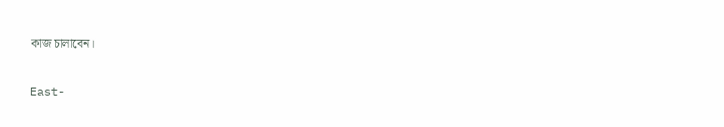কাজ চালাবেন।

East-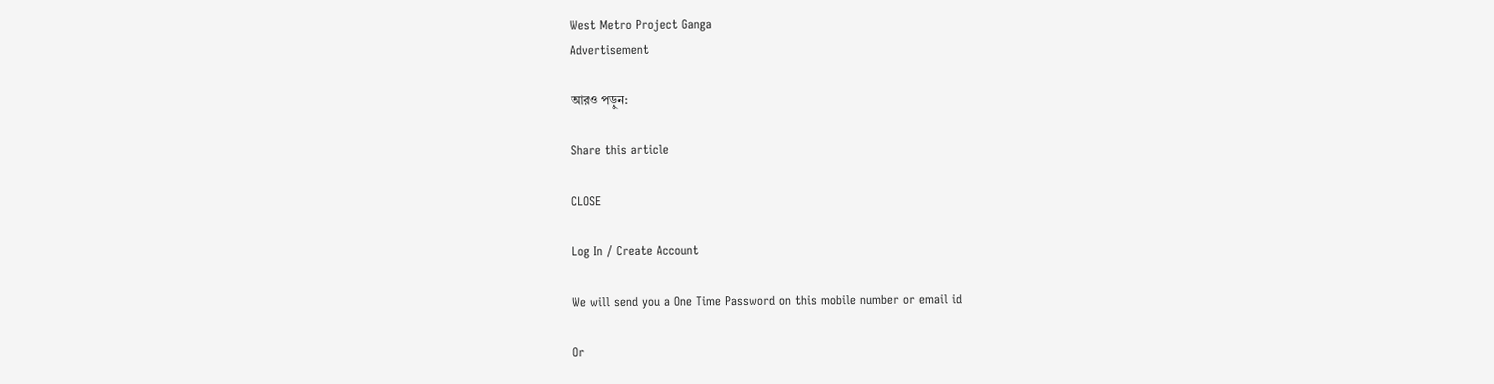West Metro Project Ganga
Advertisement

আরও পড়ুন:

Share this article

CLOSE

Log In / Create Account

We will send you a One Time Password on this mobile number or email id

Or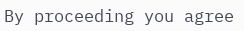By proceeding you agree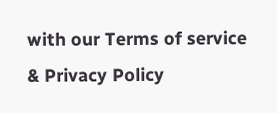with our Terms of service & Privacy Policy